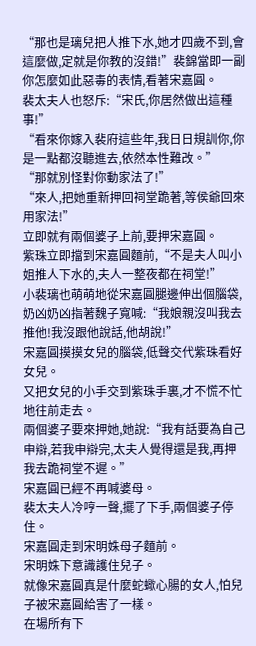“那也是璃兒把人推下水,她才四歲不到,會這麼做,定就是你教的沒錯!”裴錦當即一副你怎麼如此惡毒的表情,看著宋嘉圓。
裴太夫人也怒斥:“宋氏,你居然做出這種事!”
“看來你嫁入裴府這些年,我日日規訓你,你是一點都沒聽進去,依然本性難改。”
“那就別怪對你動家法了!”
“來人,把她重新押回祠堂跪著,等侯爺回來用家法!”
立即就有兩個婆子上前,要押宋嘉圓。
紫珠立即擋到宋嘉圓麵前,“不是夫人叫小姐推人下水的,夫人一整夜都在祠堂!”
小裴璃也萌萌地從宋嘉圓腿邊伸出個腦袋,奶凶奶凶指著魏子寬喊:“我娘親沒叫我去推他!我沒跟他說話,他胡說!”
宋嘉圓摸摸女兒的腦袋,低聲交代紫珠看好女兒。
又把女兒的小手交到紫珠手裏,才不慌不忙地往前走去。
兩個婆子要來押她,她說:“我有話要為自己申辯,若我申辯完,太夫人覺得還是我,再押我去跪祠堂不遲。”
宋嘉圓已經不再喊婆母。
裴太夫人冷哼一聲,擺了下手,兩個婆子停住。
宋嘉圓走到宋明姝母子麵前。
宋明姝下意識護住兒子。
就像宋嘉圓真是什麼蛇蠍心腸的女人,怕兒子被宋嘉圓給害了一樣。
在場所有下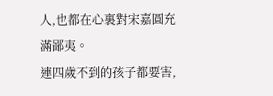人,也都在心裏對宋嘉圓充滿鄙夷。
連四歲不到的孩子都要害,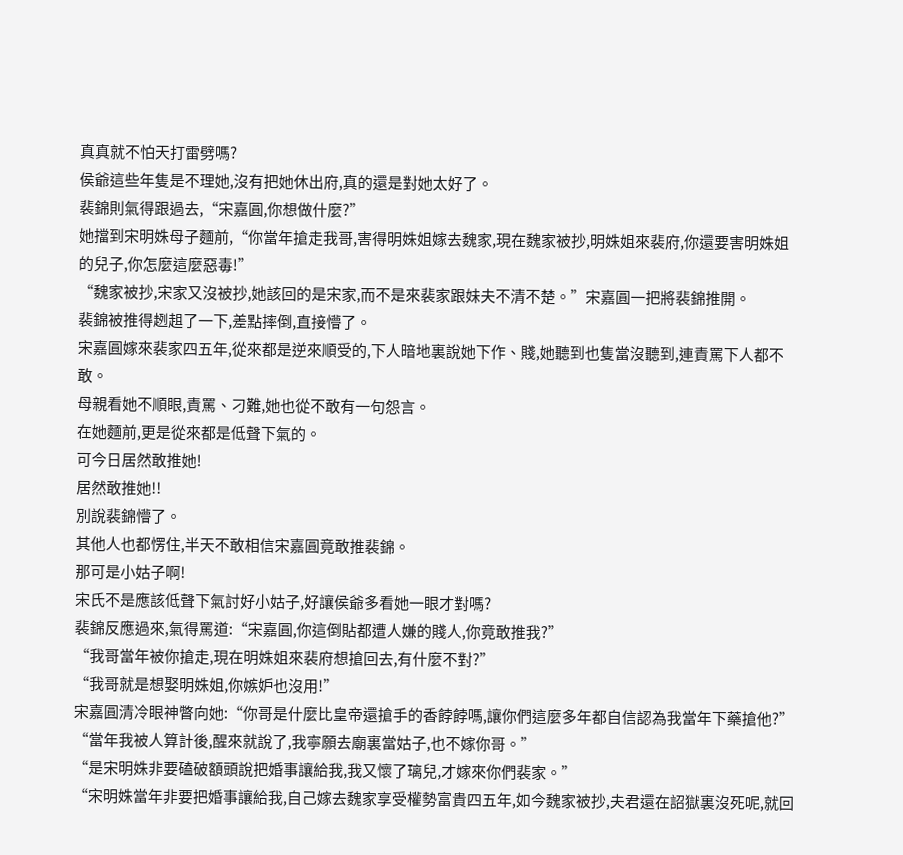真真就不怕天打雷劈嗎?
侯爺這些年隻是不理她,沒有把她休出府,真的還是對她太好了。
裴錦則氣得跟過去,“宋嘉圓,你想做什麼?”
她擋到宋明姝母子麵前,“你當年搶走我哥,害得明姝姐嫁去魏家,現在魏家被抄,明姝姐來裴府,你還要害明姝姐的兒子,你怎麼這麼惡毒!”
“魏家被抄,宋家又沒被抄,她該回的是宋家,而不是來裴家跟妹夫不清不楚。”宋嘉圓一把將裴錦推開。
裴錦被推得趔趄了一下,差點摔倒,直接懵了。
宋嘉圓嫁來裴家四五年,從來都是逆來順受的,下人暗地裏說她下作、賤,她聽到也隻當沒聽到,連責罵下人都不敢。
母親看她不順眼,責罵、刁難,她也從不敢有一句怨言。
在她麵前,更是從來都是低聲下氣的。
可今日居然敢推她!
居然敢推她!!
別說裴錦懵了。
其他人也都愣住,半天不敢相信宋嘉圓竟敢推裴錦。
那可是小姑子啊!
宋氏不是應該低聲下氣討好小姑子,好讓侯爺多看她一眼才對嗎?
裴錦反應過來,氣得罵道:“宋嘉圓,你這倒貼都遭人嫌的賤人,你竟敢推我?”
“我哥當年被你搶走,現在明姝姐來裴府想搶回去,有什麼不對?”
“我哥就是想娶明姝姐,你嫉妒也沒用!”
宋嘉圓清冷眼神瞥向她:“你哥是什麼比皇帝還搶手的香餑餑嗎,讓你們這麼多年都自信認為我當年下藥搶他?”
“當年我被人算計後,醒來就說了,我寧願去廟裏當姑子,也不嫁你哥。”
“是宋明姝非要磕破額頭說把婚事讓給我,我又懷了璃兒,才嫁來你們裴家。”
“宋明姝當年非要把婚事讓給我,自己嫁去魏家享受權勢富貴四五年,如今魏家被抄,夫君還在詔獄裏沒死呢,就回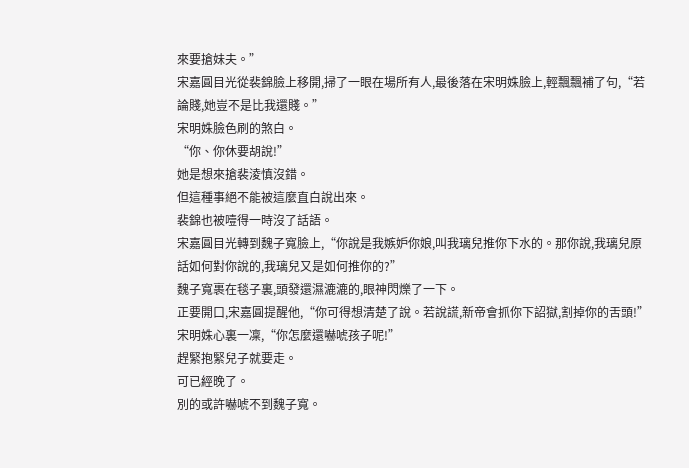來要搶妹夫。”
宋嘉圓目光從裴錦臉上移開,掃了一眼在場所有人,最後落在宋明姝臉上,輕飄飄補了句,“若論賤,她豈不是比我還賤。”
宋明姝臉色刷的煞白。
“你、你休要胡說!”
她是想來搶裴淩慎沒錯。
但這種事絕不能被這麼直白說出來。
裴錦也被噎得一時沒了話語。
宋嘉圓目光轉到魏子寬臉上,“你說是我嫉妒你娘,叫我璃兒推你下水的。那你說,我璃兒原話如何對你說的,我璃兒又是如何推你的?”
魏子寬裹在毯子裏,頭發還濕漉漉的,眼神閃爍了一下。
正要開口,宋嘉圓提醒他,“你可得想清楚了說。若說謊,新帝會抓你下詔獄,割掉你的舌頭!”
宋明姝心裏一凜,“你怎麼還嚇唬孩子呢!”
趕緊抱緊兒子就要走。
可已經晚了。
別的或許嚇唬不到魏子寬。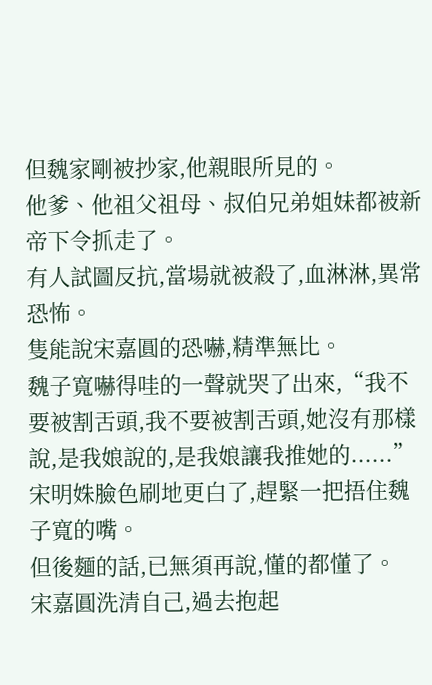但魏家剛被抄家,他親眼所見的。
他爹、他祖父祖母、叔伯兄弟姐妹都被新帝下令抓走了。
有人試圖反抗,當場就被殺了,血淋淋,異常恐怖。
隻能說宋嘉圓的恐嚇,精準無比。
魏子寬嚇得哇的一聲就哭了出來,“我不要被割舌頭,我不要被割舌頭,她沒有那樣說,是我娘說的,是我娘讓我推她的......”
宋明姝臉色刷地更白了,趕緊一把捂住魏子寬的嘴。
但後麵的話,已無須再說,懂的都懂了。
宋嘉圓洗清自己,過去抱起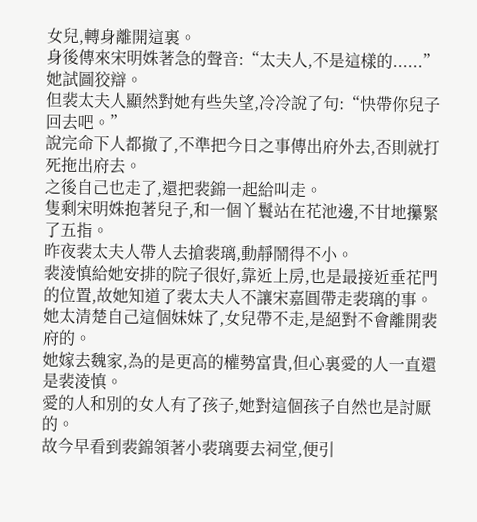女兒,轉身離開這裏。
身後傳來宋明姝著急的聲音:“太夫人,不是這樣的......”
她試圖狡辯。
但裴太夫人顯然對她有些失望,冷冷說了句:“快帶你兒子回去吧。”
說完命下人都撤了,不準把今日之事傳出府外去,否則就打死拖出府去。
之後自己也走了,還把裴錦一起給叫走。
隻剩宋明姝抱著兒子,和一個丫鬟站在花池邊,不甘地攥緊了五指。
昨夜裴太夫人帶人去搶裴璃,動靜鬧得不小。
裴淩慎給她安排的院子很好,靠近上房,也是最接近垂花門的位置,故她知道了裴太夫人不讓宋嘉圓帶走裴璃的事。
她太清楚自己這個妹妹了,女兒帶不走,是絕對不會離開裴府的。
她嫁去魏家,為的是更高的權勢富貴,但心裏愛的人一直還是裴淩慎。
愛的人和別的女人有了孩子,她對這個孩子自然也是討厭的。
故今早看到裴錦領著小裴璃要去祠堂,便引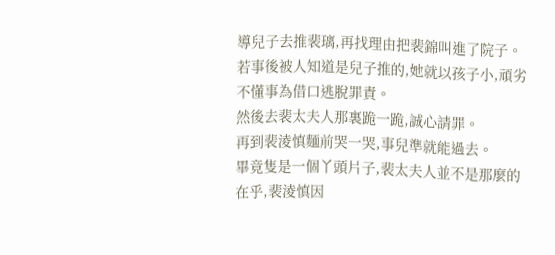導兒子去推裴璃,再找理由把裴錦叫進了院子。
若事後被人知道是兒子推的,她就以孩子小,頑劣不懂事為借口逃脫罪責。
然後去裴太夫人那裏跪一跪,誠心請罪。
再到裴淩慎麵前哭一哭,事兒準就能過去。
畢竟隻是一個丫頭片子,裴太夫人並不是那麼的在乎,裴淩慎因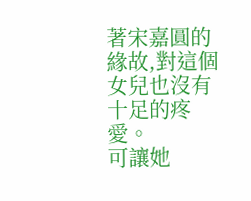著宋嘉圓的緣故,對這個女兒也沒有十足的疼愛。
可讓她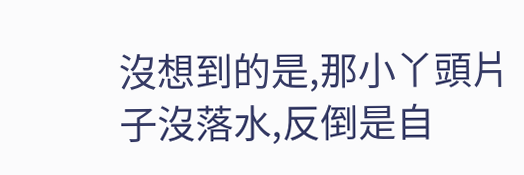沒想到的是,那小丫頭片子沒落水,反倒是自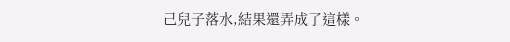己兒子落水,結果還弄成了這樣。